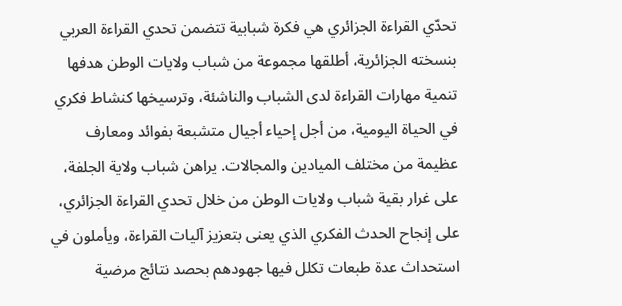تحدّي القراءة الجزائري هي فكرة شبابية تتضمن تحدي القراءة العربي بنسخته الجزائرية، أطلقها مجموعة من شباب ولايات الوطن هدفها تنمية مهارات القراءة لدى الشباب والناشئة، وترسيخها كنشاط فكري في الحياة اليومية، من أجل إحياء أجيال متشبعة بفوائد ومعارف عظيمة من مختلف الميادين والمجالات. يراهن شباب ولاية الجلفة، على غرار بقية شباب ولايات الوطن من خلال تحدي القراءة الجزائري، على إنجاح الحدث الفكري الذي يعنى بتعزيز آليات القراءة، ويأملون في استحداث عدة طبعات تكلل فيها جهودهم بحصد نتائج مرضية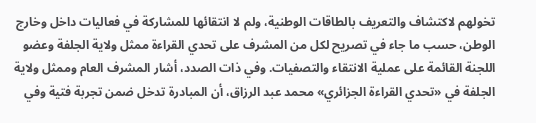تخولهم لاكتشاف والتعريف بالطاقات الوطنية، ولم لا انتقائها للمشاركة في فعاليات داخل وخارج الوطن، حسب ما جاء في تصريح لكل من المشرف على تحدي القراءة ممثل ولاية الجلفة وعضو اللجنة القائمة على عملية الانتقاء والتصفيات. وفي ذات الصدد، أشار المشرف العام وممثل ولاية الجلفة في «تحدي القراءة الجزائري» محمد عبد الرزاق، أن المبادرة تدخل ضمن تجربة فتية وفي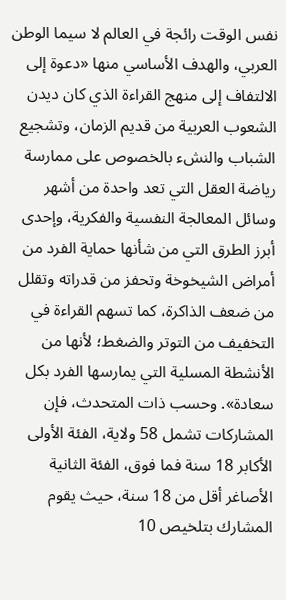نفس الوقت رائجة في العالم لا سيما الوطن العربي، والهدف الأساسي منها «دعوة إلى الالتفاف إلى منهج القراءة الذي كان ديدن الشعوب العربية من قديم الزمان، وتشجيع الشباب والنشء بالخصوص على ممارسة رياضة العقل التي تعد واحدة من أشهر وسائل المعالجة النفسية والفكرية، وإحدى أبرز الطرق التي من شأنها حماية الفرد من أمراض الشيخوخة وتحفز من قدراته وتقلل من ضعف الذاكرة، كما تسهم القراءة في التخفيف من التوتر والضغط؛ لأنها من الأنشطة المسلية التي يمارسها الفرد بكل سعادة». وحسب ذات المتحدث، فإن المشاركات تشمل 58 ولاية، الفئة الأولى الأكابر 18 سنة فما فوق، الفئة الثانية الأصاغر أقل من 18 سنة، حيث يقوم المشارك بتلخيص 10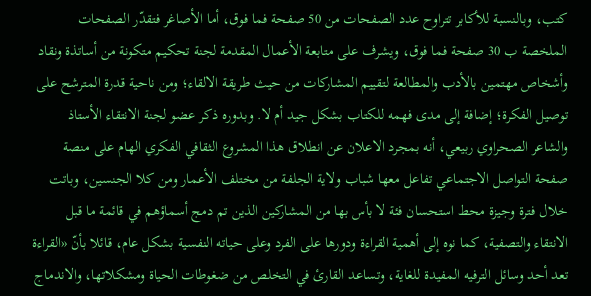كتب، وبالنسبة للأكابر تتراوح عدد الصفحات من 50 صفحة فما فوق، أما الأصاغر فتقدّر الصفحات الملخصة ب 30 صفحة فما فوق، ويشرف على متابعة الأعمال المقدمة لجنة تحكيم متكونة من أساتذة ونقاد وأشخاص مهتمين بالأدب والمطالعة لتقييم المشاركات من حيث طريقة الالقاء؛ ومن ناحية قدرة المترشح على توصيل الفكرة؛ إضافة إلى مدى فهمه للكتاب بشكل جيد أم لا. وبدوره ذكر عضو لجنة الانتقاء الأستاذ والشاعر الصحراوي ربيعي، أنه بمجرد الاعلان عن انطلاق هذا المشروع الثقافي الفكري الهام على منصة صفحة التواصل الاجتماعي تفاعل معها شباب ولاية الجلفة من مختلف الأعمار ومن كلا الجنسين، وباتت خلال فترة وجيزة محط استحسان فئة لا بأس بها من المشاركين الذين تم دمج أسماؤهم في قائمة ما قبل الانتقاء والتصفية، كما نوه إلى أهمية القراءة ودورها على الفرد وعلى حياته النفسية بشكل عام، قائلا بأنّ «القراءة تعد أحد وسائل الترفيه المفيدة للغاية، وتساعد القارئ في التخلص من ضغوطات الحياة ومشكلاتها، والاندماج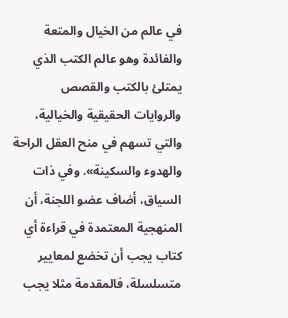في عالم من الخيال والمتعة والفائدة وهو عالم الكتب الذي يمتلئ بالكتب والقصص والروايات الحقيقية والخيالية، والتي تسهم في منح العقل الراحة والهدوء والسكينة». وفي ذات السياق، أضاف عضو اللجنة، أن المنهجية المعتمدة في قراءة أي كتاب يجب أن تخضع لمعايير متسلسلة، فالمقدمة مثلا يجب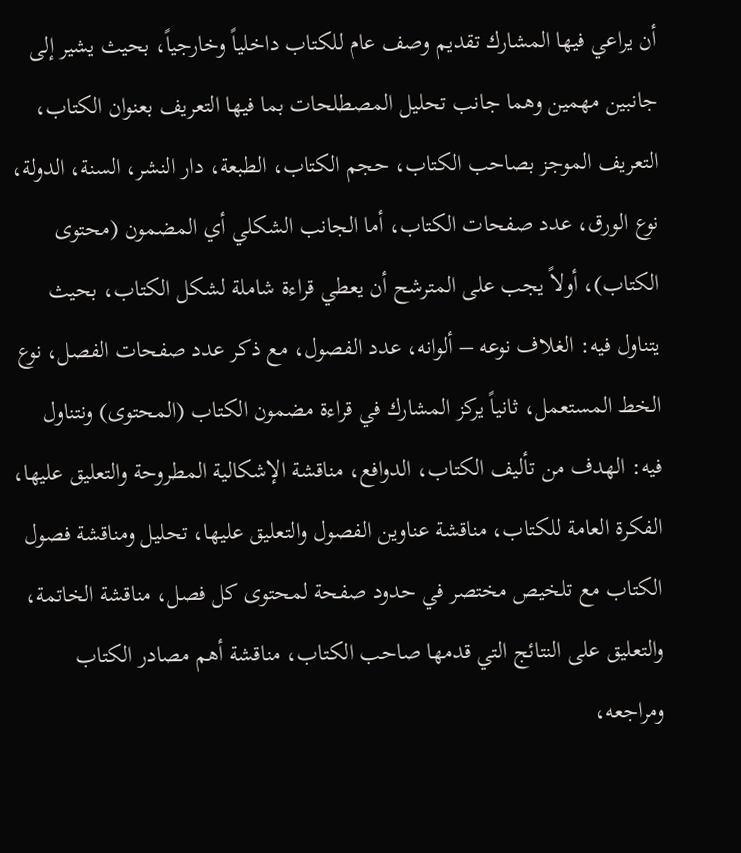أن يراعي فيها المشارك تقديم وصف عام للكتاب داخلياً وخارجياً، بحيث يشير إلى جانبين مهمين وهما جانب تحليل المصطلحات بما فيها التعريف بعنوان الكتاب، التعريف الموجز بصاحب الكتاب، حجم الكتاب، الطبعة، دار النشر، السنة، الدولة، نوع الورق، عدد صفحات الكتاب، أما الجانب الشكلي أي المضمون (محتوى الكتاب)، أولاً يجب على المترشح أن يعطي قراءة شاملة لشكل الكتاب، بحيث يتناول فيه: الغلاف نوعه – ألوانه، عدد الفصول، مع ذكر عدد صفحات الفصل، نوع الخط المستعمل، ثانياً يركز المشارك في قراءة مضمون الكتاب (المحتوى) ونتناول فيه: الهدف من تأليف الكتاب، الدوافع، مناقشة الإشكالية المطروحة والتعليق عليها، الفكرة العامة للكتاب، مناقشة عناوين الفصول والتعليق عليها، تحليل ومناقشة فصول الكتاب مع تلخيص مختصر في حدود صفحة لمحتوى كل فصل، مناقشة الخاتمة، والتعليق على النتائج التي قدمها صاحب الكتاب، مناقشة أهم مصادر الكتاب ومراجعه،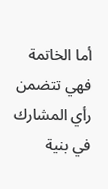أما الخاتمة فهي تتضمن رأي المشارك في بنية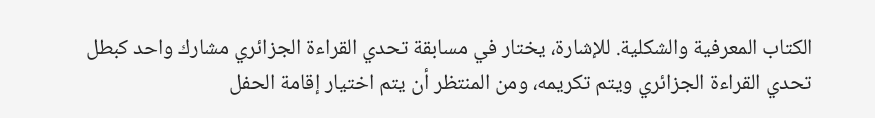الكتاب المعرفية والشكلية. للإشارة، يختار في مسابقة تحدي القراءة الجزائري مشارك واحد كبطل تحدي القراءة الجزائري ويتم تكريمه، ومن المنتظر أن يتم اختيار إقامة الحفل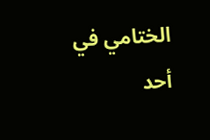الختامي في أحد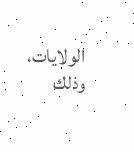الولايات، وذلك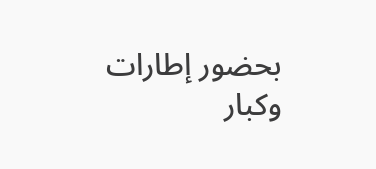بحضور إطارات وكبار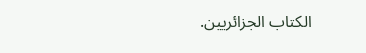الكتاب الجزائريين.